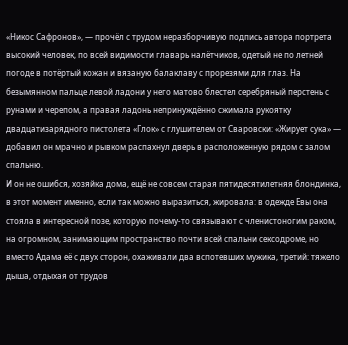«Никос Сафронов», — прочёл с трудом неразборчивую подпись автора портрета высокий человек, по всей видимости главарь налётчиков, одетый не по летней погоде в потёртый кожан и вязаную балаклаву с прорезями для глаз. На безымянном пальце левой ладони у него матово блестел серебряный перстень с рунами и черепом, а правая ладонь непринуждённо сжимала рукоятку двадцатизарядного пистолета «Глок» с глушителем от Сваровски: «Жирует сука» — добавил он мрачно и рывком распахнул дверь в расположенную рядом с залом спальню.
И он не ошибся, хозяйка дома, ещё не совсем старая пятидесятилетняя блондинка, в этот момент именно, если так можно выразиться, жировала: в одежде Евы она стояла в интересной позе, которую почему-то связывают с членистоногим раком, на огромном, занимающим пространство почти всей спальни сексодроме, но вместо Адама её с двух сторон, охаживали два вспотевших мужика, третий: тяжело дыша, отдыхая от трудов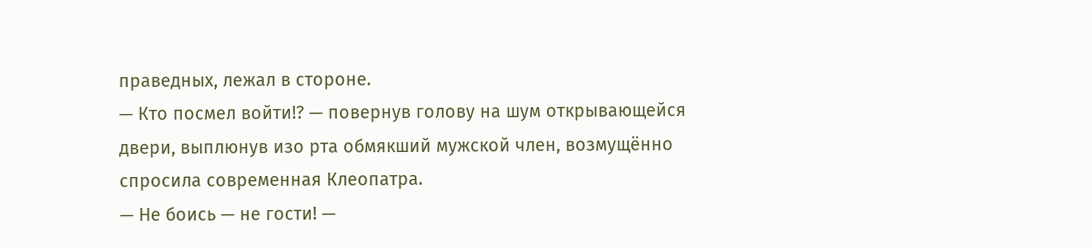праведных, лежал в стороне.
— Кто посмел войти!? — повернув голову на шум открывающейся двери, выплюнув изо рта обмякший мужской член, возмущённо спросила современная Клеопатра.
— Не боись — не гости! —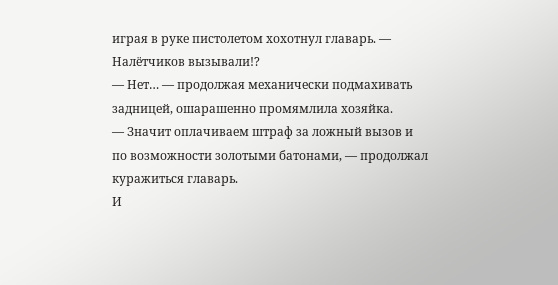играя в руке пистолетом хохотнул главарь. — Налётчиков вызывали!?
— Нет… — продолжая механически подмахивать задницей, ошарашенно промямлила хозяйка.
— Значит оплачиваем штраф за ложный вызов и по возможности золотыми батонами, — продолжал куражиться главарь.
И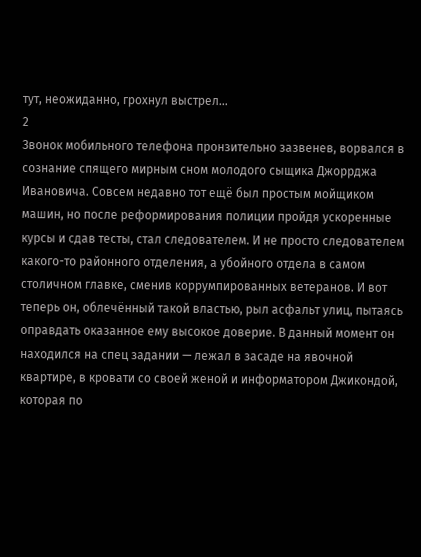тут, неожиданно, грохнул выстрел…
2
Звонок мобильного телефона пронзительно зазвенев, ворвался в сознание спящего мирным сном молодого сыщика Джоррджа Ивановича. Совсем недавно тот ещё был простым мойщиком машин, но после реформирования полиции пройдя ускоренные курсы и сдав тесты, стал следователем. И не просто следователем какого-то районного отделения, а убойного отдела в самом столичном главке, сменив коррумпированных ветеранов. И вот теперь он, облечённый такой властью, рыл асфальт улиц, пытаясь оправдать оказанное ему высокое доверие. В данный момент он находился на спец задании — лежал в засаде на явочной квартире, в кровати со своей женой и информатором Джикондой, которая по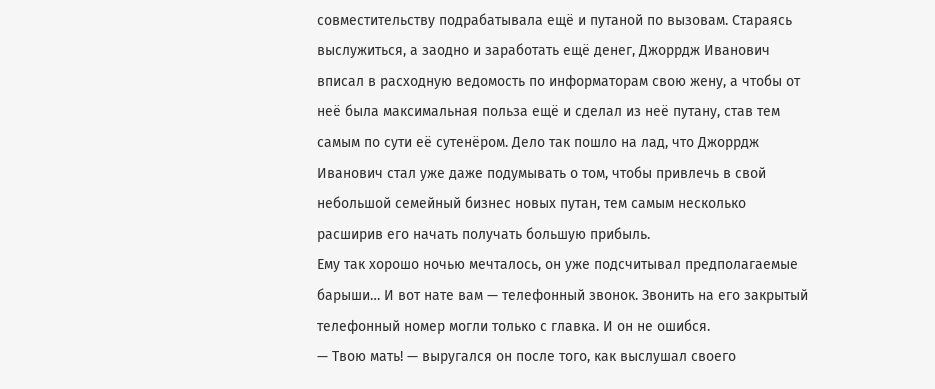совместительству подрабатывала ещё и путаной по вызовам. Стараясь выслужиться, а заодно и заработать ещё денег, Джоррдж Иванович вписал в расходную ведомость по информаторам свою жену, а чтобы от неё была максимальная польза ещё и сделал из неё путану, став тем самым по сути её сутенёром. Дело так пошло на лад, что Джоррдж Иванович стал уже даже подумывать о том, чтобы привлечь в свой небольшой семейный бизнес новых путан, тем самым несколько расширив его начать получать большую прибыль.
Ему так хорошо ночью мечталось, он уже подсчитывал предполагаемые барыши… И вот нате вам — телефонный звонок. Звонить на его закрытый телефонный номер могли только с главка. И он не ошибся.
— Твою мать! — выругался он после того, как выслушал своего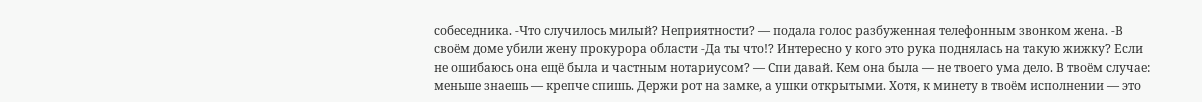собеседника. -Что случилось милый? Неприятности? — подала голос разбуженная телефонным звонком жена. -В своём доме убили жену прокурора области -Да ты что!? Интересно у кого это рука поднялась на такую жижку? Если не ошибаюсь она ещё была и частным нотариусом? — Спи давай. Кем она была — не твоего ума дело. В твоём случае: меньше знаешь — крепче спишь. Держи рот на замке, а ушки открытыми. Хотя, к минету в твоём исполнении — это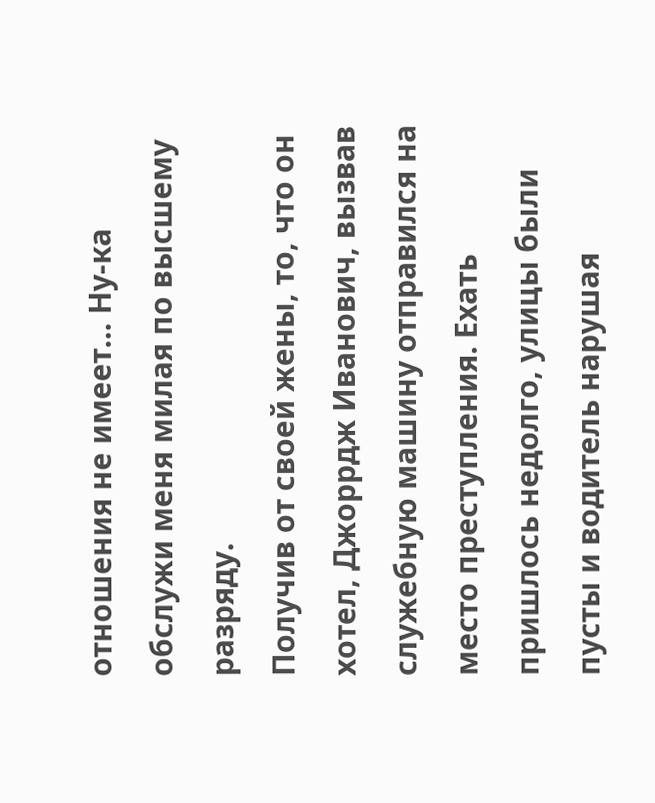отношения не имеет… Ну-ка обслужи меня милая по высшему разряду.
Получив от своей жены, то, что он хотел, Джоррдж Иванович, вызвав служебную машину отправился на место преступления. Ехать пришлось недолго, улицы были пусты и водитель нарушая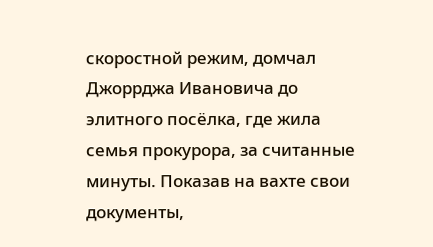скоростной режим, домчал Джоррджа Ивановича до элитного посёлка, где жила семья прокурора, за считанные минуты. Показав на вахте свои документы,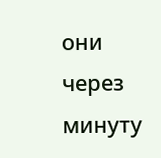они через минуту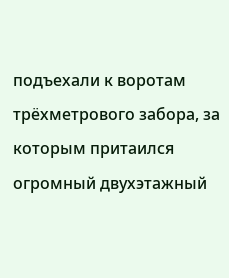подъехали к воротам трёхметрового забора, за которым притаился огромный двухэтажный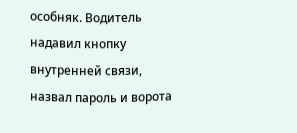особняк. Водитель надавил кнопку внутренней связи, назвал пароль и ворота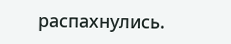распахнулись.